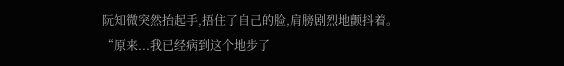阮知微突然抬起手,捂住了自己的脸,肩膀剧烈地颤抖着。
“原来...我已经病到这个地步了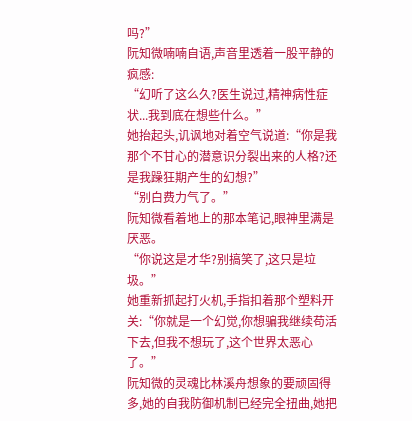吗?”
阮知微喃喃自语,声音里透着一股平静的疯感:
“幻听了这么久?医生说过,精神病性症状...我到底在想些什么。”
她抬起头,讥讽地对着空气说道:“你是我那个不甘心的潜意识分裂出来的人格?还是我躁狂期产生的幻想?”
“别白费力气了。”
阮知微看着地上的那本笔记,眼神里满是厌恶。
“你说这是才华?别搞笑了,这只是垃圾。”
她重新抓起打火机,手指扣着那个塑料开关:“你就是一个幻觉,你想骗我继续苟活下去,但我不想玩了,这个世界太恶心了。”
阮知微的灵魂比林溪舟想象的要顽固得多,她的自我防御机制已经完全扭曲,她把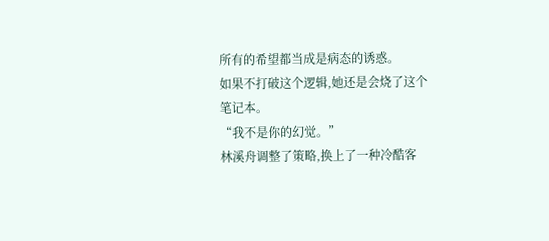所有的希望都当成是病态的诱惑。
如果不打破这个逻辑,她还是会烧了这个笔记本。
“我不是你的幻觉。”
林溪舟调整了策略,换上了一种冷酷客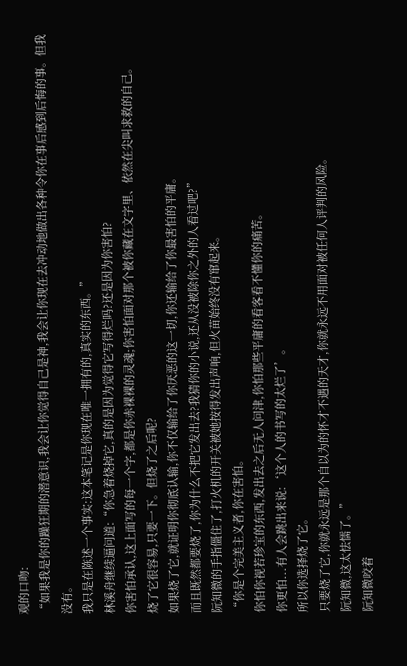观的口吻:
“如果我是你的躁狂期的潜意识,我会让你觉得自己是神,我会让你现在去冲动地做出各种令你在事后感到后悔的事。但我没有。
我只是在陈述一个事实:这本笔记是你现在唯一拥有的,真实的东西。”
林溪舟继续逼问道:“你急着烧掉它,真的是因为觉得它写得烂吗?还是因为你害怕?
你害怕承认,这上面写的每一个字,都是你赤裸裸的灵魂;你害怕面对那个被你藏在文字里、依然在尖叫求救的自己。
烧了它很容易,只要一下。但烧了之后呢?
如果烧了它,就证明你彻底认输,你不仅输给了你厌恶的这一切,你还输给了你最害怕的平庸。
而且既然都要烧了,你为什么不把它发出去?我猜你的小说,还从没被除你之外的人看过吧?”
阮知微的手指僵住了,打火机的开关被她按得发出声响,但火苗始终没有窜起来。
“你是个完美主义者,你在害怕。
你怕你视若珍宝的东西,发出去之后无人问津,你怕那些平庸的看客看不懂你的痛苦。
你更怕...有人会跳出来说:‘这个人的书写的太烂了’。
所以你选择烧了它。
只要烧了它,你就永远是那个自以为的怀才不遇的天才,你就永远不用面对被任何人评判的风险。
阮知微,这太怯懦了。”
阮知微咬着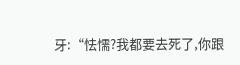牙:“怯懦?我都要去死了,你跟